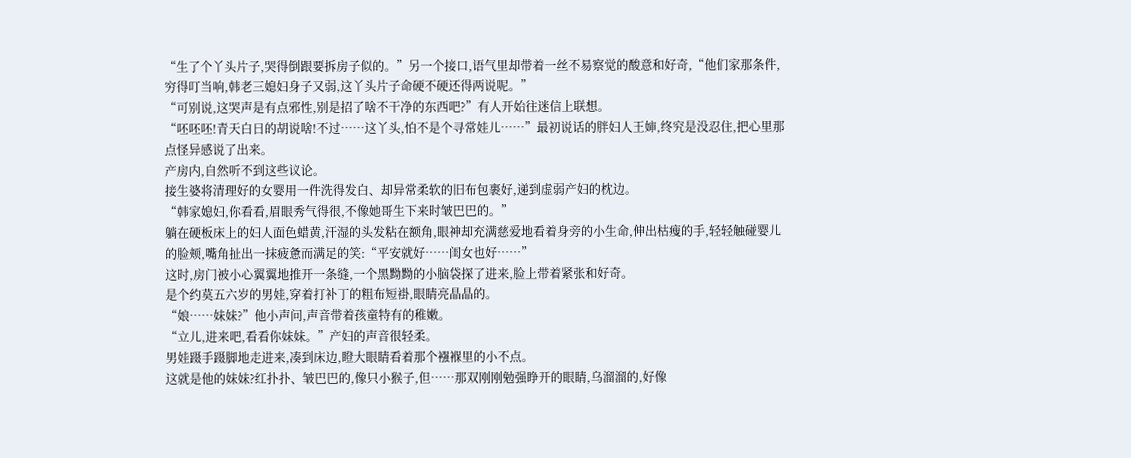“生了个丫头片子,哭得倒跟要拆房子似的。”另一个接口,语气里却带着一丝不易察觉的酸意和好奇,“他们家那条件,穷得叮当响,韩老三媳妇身子又弱,这丫头片子命硬不硬还得两说呢。”
“可别说,这哭声是有点邪性,别是招了啥不干净的东西吧?”有人开始往迷信上联想。
“呸呸呸!青天白日的胡说啥!不过……这丫头,怕不是个寻常娃儿……”最初说话的胖妇人王婶,终究是没忍住,把心里那点怪异感说了出来。
产房内,自然听不到这些议论。
接生婆将清理好的女婴用一件洗得发白、却异常柔软的旧布包裹好,递到虚弱产妇的枕边。
“韩家媳妇,你看看,眉眼秀气得很,不像她哥生下来时皱巴巴的。”
躺在硬板床上的妇人面色蜡黄,汗湿的头发粘在额角,眼神却充满慈爱地看着身旁的小生命,伸出枯瘦的手,轻轻触碰婴儿的脸颊,嘴角扯出一抹疲惫而满足的笑:“平安就好……闺女也好……”
这时,房门被小心翼翼地推开一条缝,一个黑黝黝的小脑袋探了进来,脸上带着紧张和好奇。
是个约莫五六岁的男娃,穿着打补丁的粗布短褂,眼睛亮晶晶的。
“娘……妹妹?”他小声问,声音带着孩童特有的稚嫩。
“立儿,进来吧,看看你妹妹。”产妇的声音很轻柔。
男娃蹑手蹑脚地走进来,凑到床边,瞪大眼睛看着那个襁褓里的小不点。
这就是他的妹妹?红扑扑、皱巴巴的,像只小猴子,但……那双刚刚勉强睁开的眼睛,乌溜溜的,好像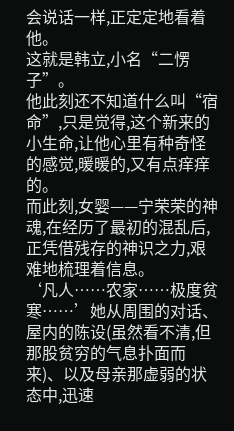会说话一样,正定定地看着他。
这就是韩立,小名“二愣子”。
他此刻还不知道什么叫“宿命”,只是觉得,这个新来的小生命,让他心里有种奇怪的感觉,暖暖的,又有点痒痒的。
而此刻,女婴——宁荣荣的神魂,在经历了最初的混乱后,正凭借残存的神识之力,艰难地梳理着信息。
‘凡人……农家……极度贫寒……’她从周围的对话、屋内的陈设(虽然看不清,但那股贫穷的气息扑面而来)、以及母亲那虚弱的状态中,迅速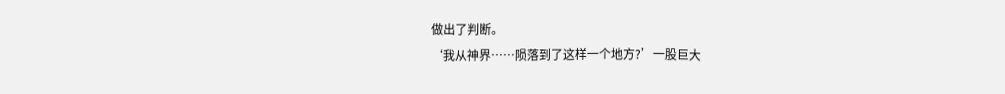做出了判断。
‘我从神界……陨落到了这样一个地方?’一股巨大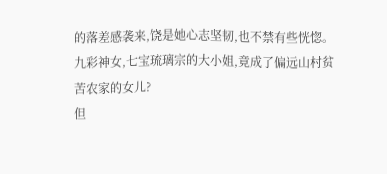的落差感袭来,饶是她心志坚韧,也不禁有些恍惚。
九彩神女,七宝琉璃宗的大小姐,竟成了偏远山村贫苦农家的女儿?
但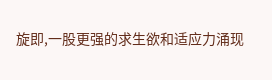旋即,一股更强的求生欲和适应力涌现